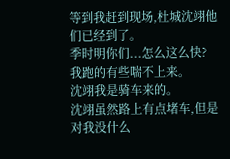等到我赶到现场,杜城沈翊他们已经到了。
季时明你们...怎么这么快?
我跑的有些喘不上来。
沈翊我是骑车来的。
沈翊虽然路上有点堵车,但是对我没什么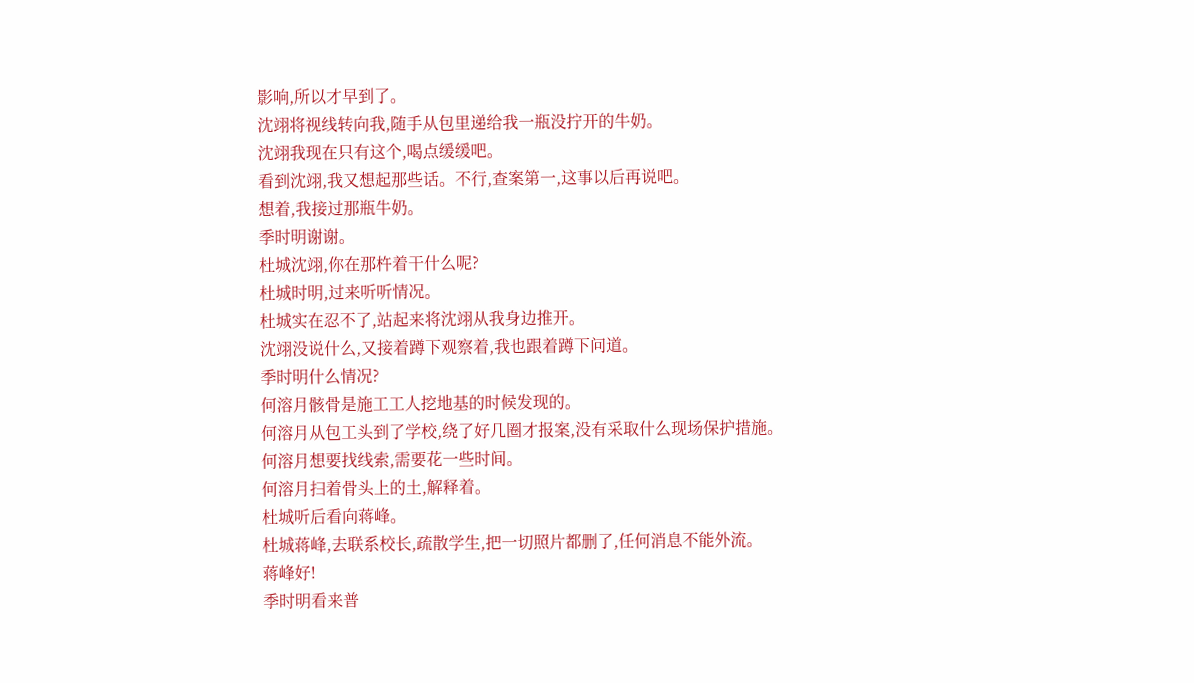影响,所以才早到了。
沈翊将视线转向我,随手从包里递给我一瓶没拧开的牛奶。
沈翊我现在只有这个,喝点缓缓吧。
看到沈翊,我又想起那些话。不行,查案第一,这事以后再说吧。
想着,我接过那瓶牛奶。
季时明谢谢。
杜城沈翊,你在那杵着干什么呢?
杜城时明,过来听听情况。
杜城实在忍不了,站起来将沈翊从我身边推开。
沈翊没说什么,又接着蹲下观察着,我也跟着蹲下问道。
季时明什么情况?
何溶月骸骨是施工工人挖地基的时候发现的。
何溶月从包工头到了学校,绕了好几圈才报案,没有采取什么现场保护措施。
何溶月想要找线索,需要花一些时间。
何溶月扫着骨头上的土,解释着。
杜城听后看向蒋峰。
杜城蒋峰,去联系校长,疏散学生,把一切照片都删了,任何消息不能外流。
蒋峰好!
季时明看来普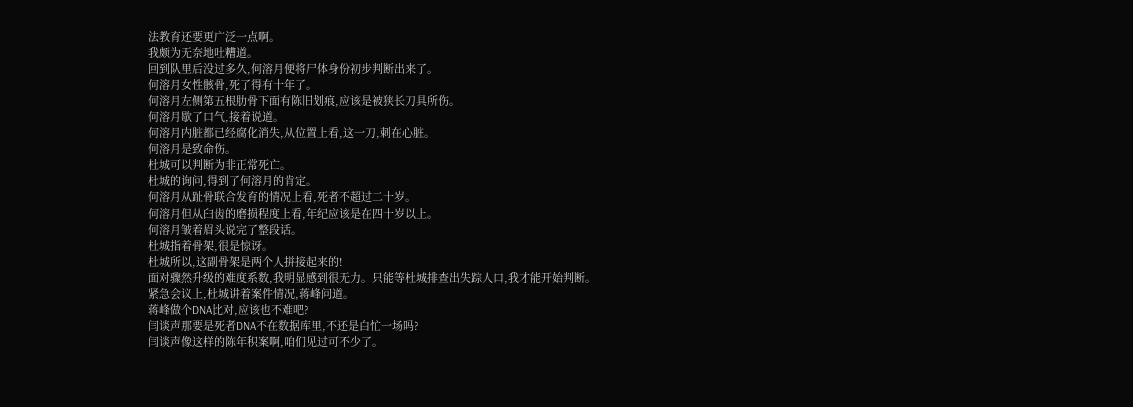法教育还要更广泛一点啊。
我颇为无奈地吐糟道。
回到队里后没过多久,何溶月便将尸体身份初步判断出来了。
何溶月女性骸骨,死了得有十年了。
何溶月左侧第五根肋骨下面有陈旧划痕,应该是被狭长刀具所伤。
何溶月歇了口气,接着说道。
何溶月内脏都已经腐化消失,从位置上看,这一刀,刺在心脏。
何溶月是致命伤。
杜城可以判断为非正常死亡。
杜城的询问,得到了何溶月的肯定。
何溶月从趾骨联合发育的情况上看,死者不超过二十岁。
何溶月但从臼齿的磨损程度上看,年纪应该是在四十岁以上。
何溶月皱着眉头说完了整段话。
杜城指着骨架,很是惊讶。
杜城所以,这副骨架是两个人拼接起来的!
面对骤然升级的难度系数,我明显感到很无力。只能等杜城排查出失踪人口,我才能开始判断。
紧急会议上,杜城讲着案件情况,蒋峰问道。
蒋峰做个DNA比对,应该也不难吧?
闫谈声那要是死者DNA不在数据库里,不还是白忙一场吗?
闫谈声像这样的陈年积案啊,咱们见过可不少了。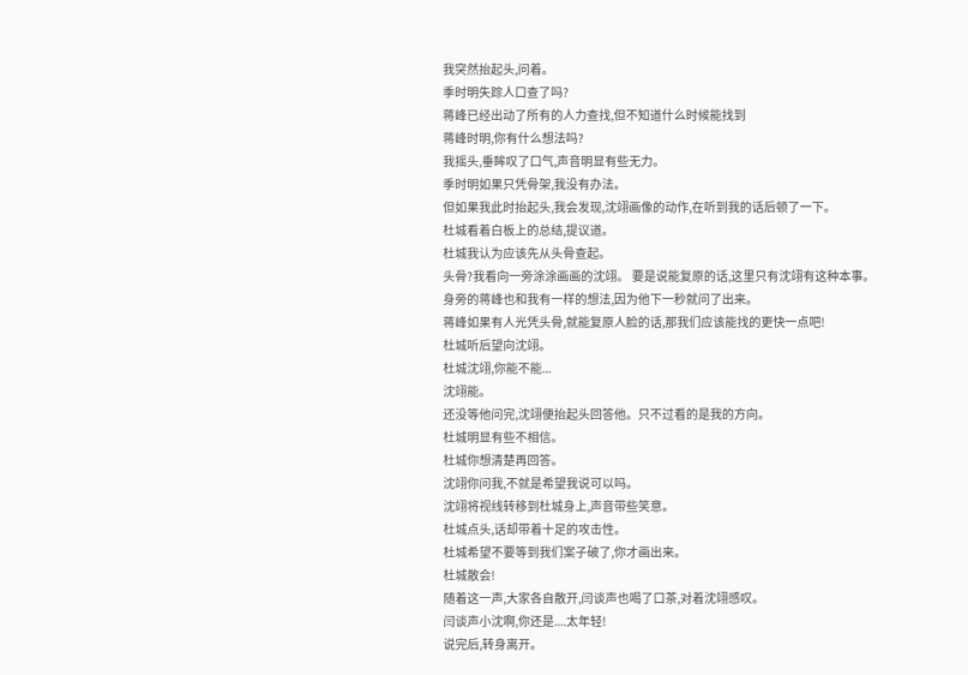我突然抬起头,问着。
季时明失踪人口查了吗?
蒋峰已经出动了所有的人力查找,但不知道什么时候能找到
蒋峰时明,你有什么想法吗?
我摇头,垂眸叹了口气,声音明显有些无力。
季时明如果只凭骨架,我没有办法。
但如果我此时抬起头,我会发现,沈翊画像的动作,在听到我的话后顿了一下。
杜城看着白板上的总结,提议道。
杜城我认为应该先从头骨查起。
头骨?我看向一旁涂涂画画的沈翊。 要是说能复原的话,这里只有沈翊有这种本事。
身旁的蒋峰也和我有一样的想法,因为他下一秒就问了出来。
蒋峰如果有人光凭头骨,就能复原人脸的话,那我们应该能找的更快一点吧!
杜城听后望向沈翊。
杜城沈翊,你能不能...
沈翊能。
还没等他问完,沈翊便抬起头回答他。只不过看的是我的方向。
杜城明显有些不相信。
杜城你想清楚再回答。
沈翊你问我,不就是希望我说可以吗。
沈翊将视线转移到杜城身上,声音带些笑意。
杜城点头,话却带着十足的攻击性。
杜城希望不要等到我们案子破了,你才画出来。
杜城散会!
随着这一声,大家各自散开,闫谈声也喝了口茶,对着沈翊感叹。
闫谈声小沈啊,你还是....太年轻!
说完后,转身离开。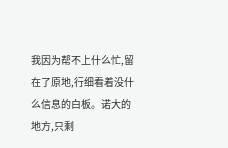我因为帮不上什么忙,留在了原地,行细看着没什么信息的白板。诺大的地方,只剩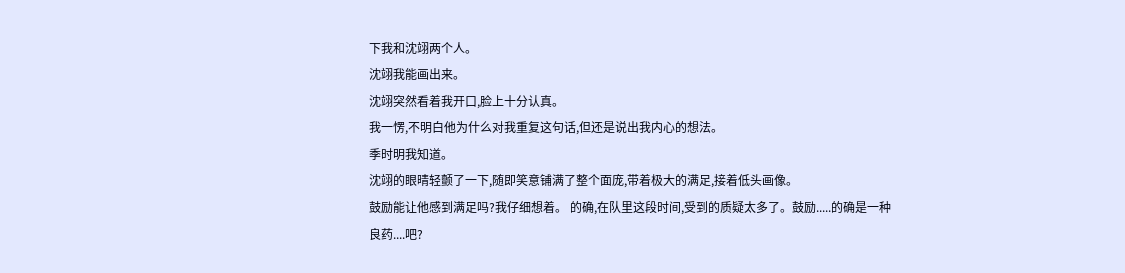下我和沈翊两个人。
沈翊我能画出来。
沈翊突然看着我开口,脸上十分认真。
我一愣,不明白他为什么对我重复这句话,但还是说出我内心的想法。
季时明我知道。
沈翊的眼晴轻颤了一下,随即笑意铺满了整个面庞,带着极大的满足,接着低头画像。
鼓励能让他感到满足吗?我仔细想着。 的确,在队里这段时间,受到的质疑太多了。鼓励.....的确是一种良药....吧?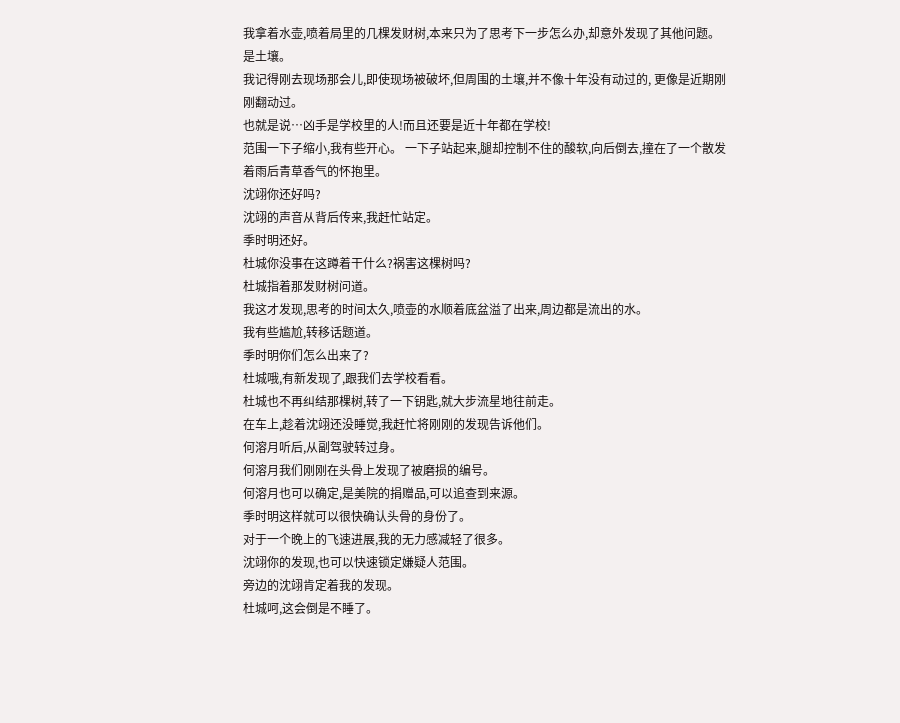我拿着水壶,喷着局里的几棵发财树,本来只为了思考下一步怎么办,却意外发现了其他问题。是土壤。
我记得刚去现场那会儿,即使现场被破坏,但周围的土壤,并不像十年没有动过的, 更像是近期刚刚翻动过。
也就是说…凶手是学校里的人!而且还要是近十年都在学校!
范围一下子缩小,我有些开心。 一下子站起来,腿却控制不住的酸软,向后倒去,撞在了一个散发着雨后青草香气的怀抱里。
沈翊你还好吗?
沈翊的声音从背后传来,我赶忙站定。
季时明还好。
杜城你没事在这蹲着干什么?祸害这棵树吗?
杜城指着那发财树问道。
我这才发现,思考的时间太久,喷壶的水顺着底盆溢了出来,周边都是流出的水。
我有些尴尬,转移话题道。
季时明你们怎么出来了?
杜城哦,有新发现了,跟我们去学校看看。
杜城也不再纠结那棵树,转了一下钥匙,就大步流星地往前走。
在车上,趁着沈翊还没睡觉,我赶忙将刚刚的发现告诉他们。
何溶月听后,从副驾驶转过身。
何溶月我们刚刚在头骨上发现了被磨损的编号。
何溶月也可以确定,是美院的捐赠品,可以追查到来源。
季时明这样就可以很快确认头骨的身份了。
对于一个晚上的飞速进展,我的无力感减轻了很多。
沈翊你的发现,也可以快速锁定嫌疑人范围。
旁边的沈翊肯定着我的发现。
杜城呵,这会倒是不睡了。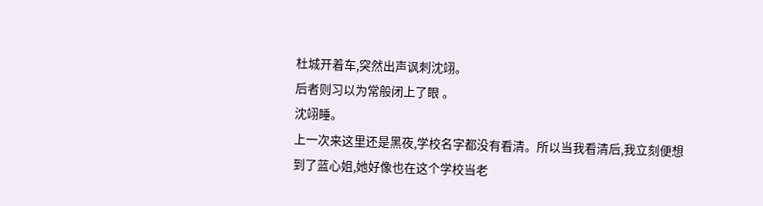杜城开着车,突然出声讽刺沈翊。
后者则习以为常般闭上了眼 。
沈翊睡。
上一次来这里还是黑夜,学校名字都没有看清。所以当我看清后,我立刻便想到了蓝心姐,她好像也在这个学校当老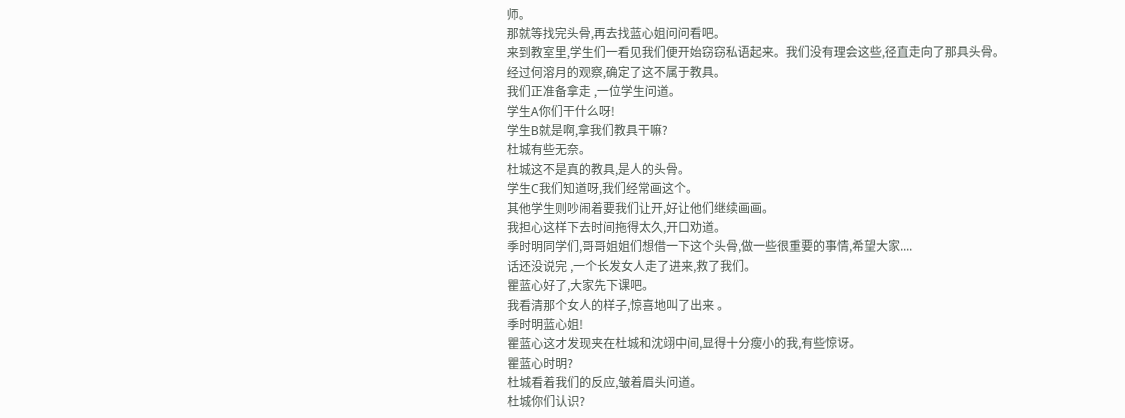师。
那就等找完头骨,再去找蓝心姐问问看吧。
来到教室里,学生们一看见我们便开始窃窃私语起来。我们没有理会这些,径直走向了那具头骨。
经过何溶月的观察,确定了这不属于教具。
我们正准备拿走 ,一位学生问道。
学生A你们干什么呀!
学生B就是啊,拿我们教具干嘛?
杜城有些无奈。
杜城这不是真的教具,是人的头骨。
学生C我们知道呀,我们经常画这个。
其他学生则吵闹着要我们让开,好让他们继续画画。
我担心这样下去时间拖得太久,开口劝道。
季时明同学们,哥哥姐姐们想借一下这个头骨,做一些很重要的事情,希望大家....
话还没说完 ,一个长发女人走了进来,救了我们。
瞿蓝心好了,大家先下课吧。
我看清那个女人的样子,惊喜地叫了出来 。
季时明蓝心姐!
瞿蓝心这才发现夹在杜城和沈翊中间,显得十分瘦小的我,有些惊讶。
瞿蓝心时明?
杜城看着我们的反应,皱着眉头问道。
杜城你们认识?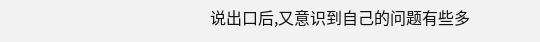说出口后,又意识到自己的问题有些多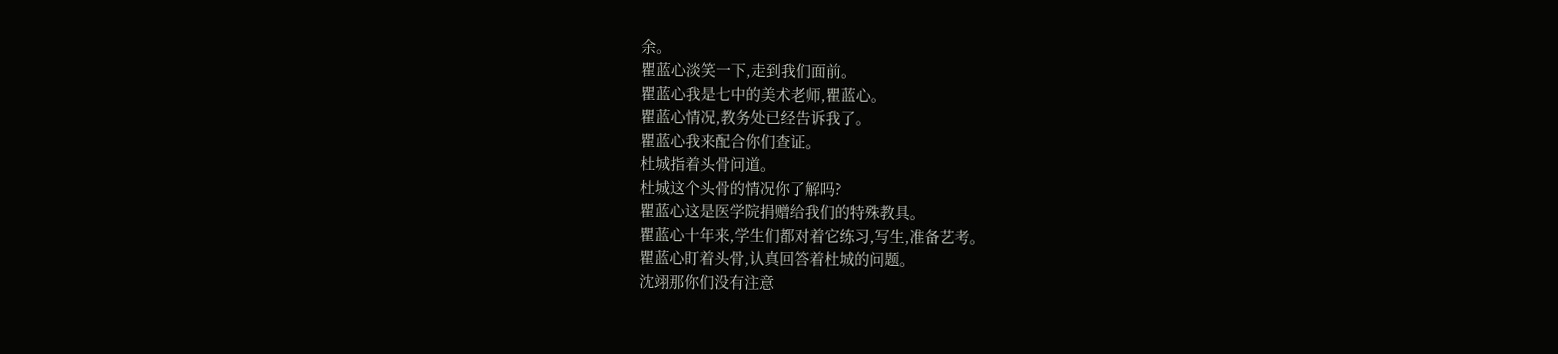余。
瞿蓝心淡笑一下,走到我们面前。
瞿蓝心我是七中的美术老师,瞿蓝心。
瞿蓝心情况,教务处已经告诉我了。
瞿蓝心我来配合你们查证。
杜城指着头骨问道。
杜城这个头骨的情况你了解吗?
瞿蓝心这是医学院捐赠给我们的特殊教具。
瞿蓝心十年来,学生们都对着它练习,写生,准备艺考。
瞿蓝心盯着头骨,认真回答着杜城的问题。
沈翊那你们没有注意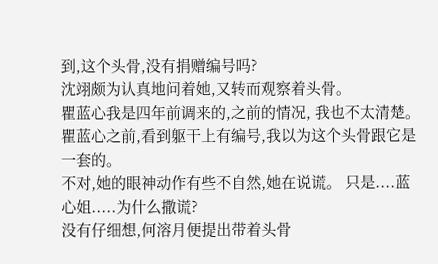到,这个头骨,没有捐赠编号吗?
沈翊颇为认真地问着她,又转而观察着头骨。
瞿蓝心我是四年前调来的,之前的情况, 我也不太清楚。
瞿蓝心之前,看到躯干上有编号,我以为这个头骨跟它是一套的。
不对,她的眼神动作有些不自然,她在说谎。 只是....蓝心姐.....为什么撒谎?
没有仔细想,何溶月便提出带着头骨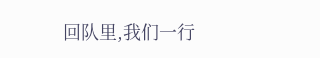回队里,我们一行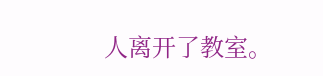人离开了教室。